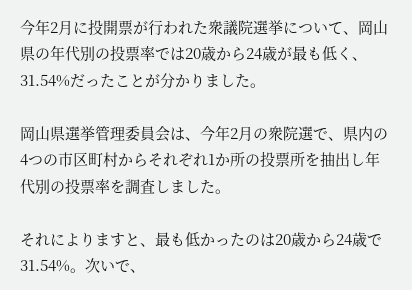今年2月に投開票が行われた衆議院選挙について、岡山県の年代別の投票率では20歳から24歳が最も低く、31.54%だったことが分かりました。

岡山県選挙管理委員会は、今年2月の衆院選で、県内の4つの市区町村からそれぞれ1か所の投票所を抽出し年代別の投票率を調査しました。

それによりますと、最も低かったのは20歳から24歳で31.54%。次いで、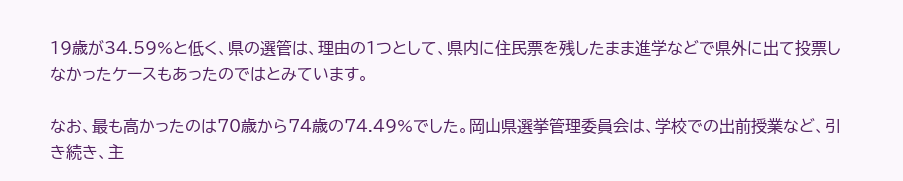19歳が34.59%と低く、県の選管は、理由の1つとして、県内に住民票を残したまま進学などで県外に出て投票しなかったケースもあったのではとみています。

なお、最も高かったのは70歳から74歳の74.49%でした。岡山県選挙管理委員会は、学校での出前授業など、引き続き、主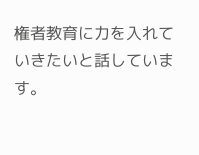権者教育に力を入れていきたいと話しています。